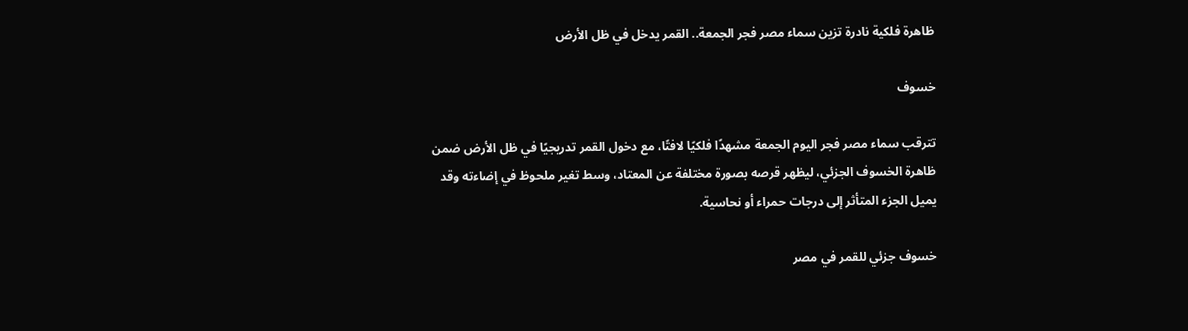ظاهرة فلكية نادرة تزين سماء مصر فجر الجمعة.. القمر يدخل في ظل الأرض

خسوف

تترقب سماء مصر فجر اليوم الجمعة مشهدًا فلكيًا لافتًا، مع دخول القمر تدريجيًا في ظل الأرض ضمن ظاهرة الخسوف الجزئي، ليظهر قرصه بصورة مختلفة عن المعتاد، وسط تغير ملحوظ في إضاءته وقد يميل الجزء المتأثر إلى درجات حمراء أو نحاسية.

خسوف جزئي للقمر في مصر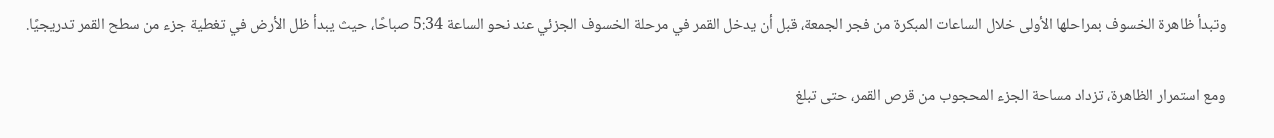وتبدأ ظاهرة الخسوف بمراحلها الأولى خلال الساعات المبكرة من فجر الجمعة، قبل أن يدخل القمر في مرحلة الخسوف الجزئي عند نحو الساعة 5:34 صباحًا، حيث يبدأ ظل الأرض في تغطية جزء من سطح القمر تدريجيًا.

ومع استمرار الظاهرة، تزداد مساحة الجزء المحجوب من قرص القمر، حتى تبلغ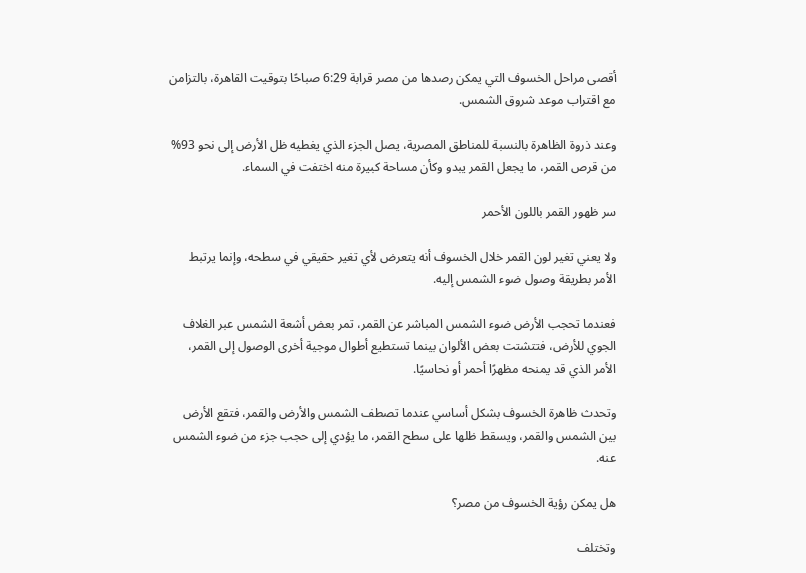أقصى مراحل الخسوف التي يمكن رصدها من مصر قرابة 6:29 صباحًا بتوقيت القاهرة، بالتزامن مع اقتراب موعد شروق الشمس.

وعند ذروة الظاهرة بالنسبة للمناطق المصرية، يصل الجزء الذي يغطيه ظل الأرض إلى نحو 93% من قرص القمر، ما يجعل القمر يبدو وكأن مساحة كبيرة منه اختفت في السماء.

سر ظهور القمر باللون الأحمر

ولا يعني تغير لون القمر خلال الخسوف أنه يتعرض لأي تغير حقيقي في سطحه، وإنما يرتبط الأمر بطريقة وصول ضوء الشمس إليه.

فعندما تحجب الأرض ضوء الشمس المباشر عن القمر، تمر بعض أشعة الشمس عبر الغلاف الجوي للأرض، فتتشتت بعض الألوان بينما تستطيع أطوال موجية أخرى الوصول إلى القمر، الأمر الذي قد يمنحه مظهرًا أحمر أو نحاسيًا.

وتحدث ظاهرة الخسوف بشكل أساسي عندما تصطف الشمس والأرض والقمر، فتقع الأرض بين الشمس والقمر، ويسقط ظلها على سطح القمر، ما يؤدي إلى حجب جزء من ضوء الشمس عنه.

هل يمكن رؤية الخسوف من مصر؟

وتختلف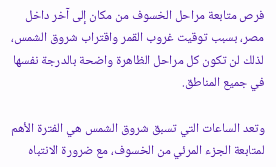فرص متابعة مراحل الخسوف من مكان إلى آخر داخل مصر، بسبب توقيت غروب القمر واقتراب شروق الشمس، لذلك لن تكون كل مراحل الظاهرة واضحة بالدرجة نفسها في جميع المناطق.

وتعد الساعات التي تسبق شروق الشمس هي الفترة الأهم لمتابعة الجزء المرئي من الخسوف، مع ضرورة الانتباه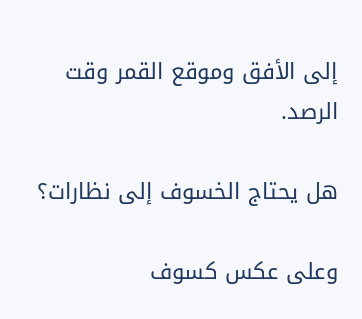إلى الأفق وموقع القمر وقت الرصد.

هل يحتاج الخسوف إلى نظارات؟

وعلى عكس كسوف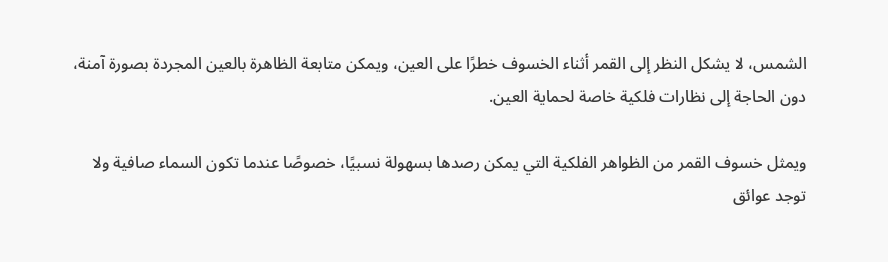الشمس، لا يشكل النظر إلى القمر أثناء الخسوف خطرًا على العين، ويمكن متابعة الظاهرة بالعين المجردة بصورة آمنة، دون الحاجة إلى نظارات فلكية خاصة لحماية العين.

ويمثل خسوف القمر من الظواهر الفلكية التي يمكن رصدها بسهولة نسبيًا، خصوصًا عندما تكون السماء صافية ولا توجد عوائق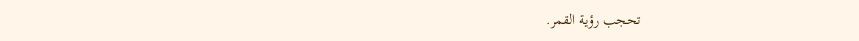تحجب رؤية القمر.